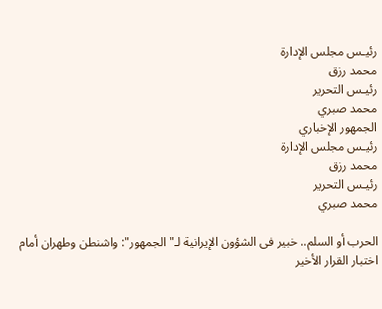رئيـس مجلس الإدارة
محمد رزق
رئيـس التحرير
محمد صبري
الجمهور الإخباري
رئيـس مجلس الإدارة
محمد رزق
رئيـس التحرير
محمد صبري

الحرب أو السلم.. خبير فى الشؤون الإيرانية لـ"الجمهور": واشنطن وطهران أمام اختبار القرار الأخير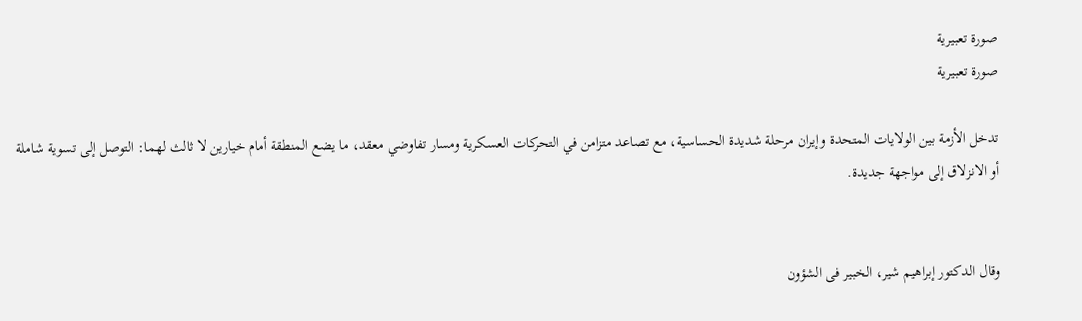صورة تعبيرية
صورة تعبيرية

تدخل الأزمة بين الولايات المتحدة وإيران مرحلة شديدة الحساسية، مع تصاعد متزامن في التحركات العسكرية ومسار تفاوضي معقد، ما يضع المنطقة أمام خيارين لا ثالث لهما: التوصل إلى تسوية شاملة أو الانزلاق إلى مواجهة جديدة.


وقال الدكتور إبراهيم شير، الخبير فى الشؤون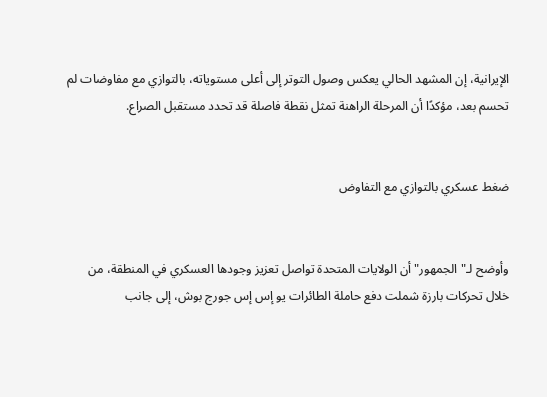الإيرانية، إن المشهد الحالي يعكس وصول التوتر إلى أعلى مستوياته، بالتوازي مع مفاوضات لم تحسم بعد، مؤكدًا أن المرحلة الراهنة تمثل نقطة فاصلة قد تحدد مستقبل الصراع.


ضغط عسكري بالتوازي مع التفاوض


وأوضح لـ"الجمهور" أن الولايات المتحدة تواصل تعزيز وجودها العسكري في المنطقة، من خلال تحركات بارزة شملت دفع حاملة الطائرات يو إس إس جورج بوش، إلى جانب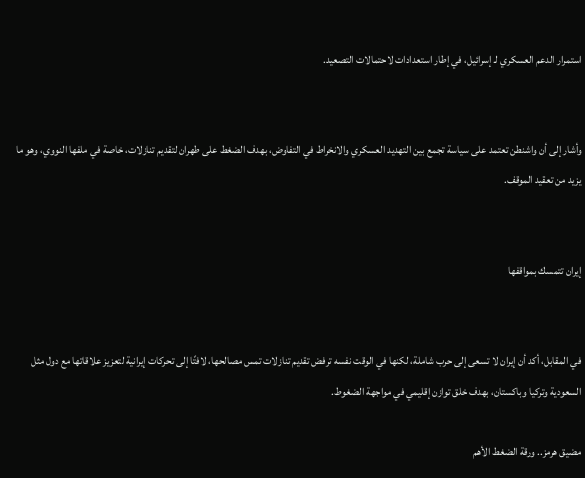استمرار الدعم العسكري لـ إسرائيل، في إطار استعدادات لاحتمالات التصعيد.


وأشار إلى أن واشنطن تعتمد على سياسة تجمع بين التهديد العسكري والانخراط في التفاوض، بهدف الضغط على طهران لتقديم تنازلات، خاصة في ملفها النووي، وهو ما يزيد من تعقيد الموقف.


إيران تتمسك بمواقفها


في المقابل، أكد أن إيران لا تسعى إلى حرب شاملة، لكنها في الوقت نفسه ترفض تقديم تنازلات تمس مصالحها، لافتًا إلى تحركات إيرانية لتعزيز علاقاتها مع دول مثل السعودية وتركيا وباكستان، بهدف خلق توازن إقليمي في مواجهة الضغوط.

مضيق هرمز.. ورقة الضغط الأهم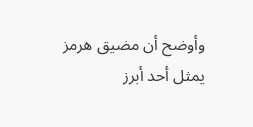وأوضح أن مضيق هرمز يمثل أحد أبرز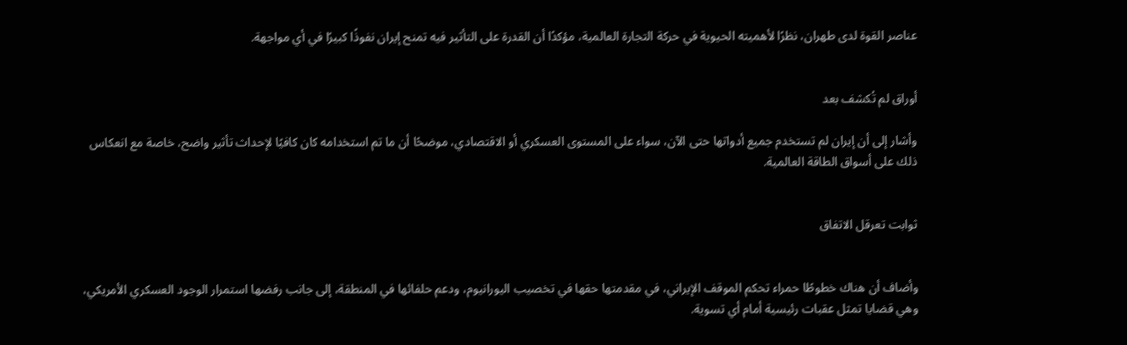عناصر القوة لدى طهران، نظرًا لأهميته الحيوية في حركة التجارة العالمية، مؤكدًا أن القدرة على التأثير فيه تمنح إيران نفوذًا كبيرًا في أي مواجهة.


أوراق لم تُكشف بعد

وأشار إلى أن إيران لم تستخدم جميع أدواتها حتى الآن، سواء على المستوى العسكري أو الاقتصادي، موضحًا أن ما تم استخدامه كان كافيًا لإحداث تأثير واضح، خاصة مع انعكاس ذلك على أسواق الطاقة العالمية.


ثوابت تعرقل الاتفاق


وأضاف أن هناك خطوطًا حمراء تحكم الموقف الإيراني، في مقدمتها حقها في تخصيب اليورانيوم، ودعم حلفائها في المنطقة، إلى جانب رفضها استمرار الوجود العسكري الأمريكي، وهي قضايا تمثل عقبات رئيسية أمام أي تسوية.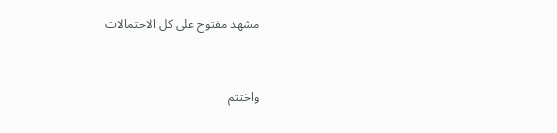مشهد مفتوح على كل الاحتمالات


واختتم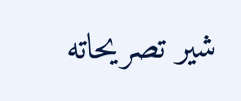شير تصريحاته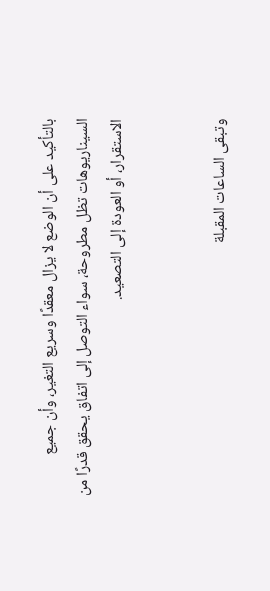بالتأكيد على أن الوضع لا يزال معقدًا وسريع التغير، وأن جميع السيناريوهات تظل مطروحة، سواء التوصل إلى اتفاق يحقق قدرًا من الاستقرار، أو العودة إلى التصعيد.


وتبقى الساعات المقبلة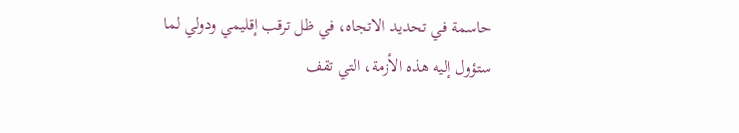حاسمة في تحديد الاتجاه، في ظل ترقب إقليمي ودولي لما ستؤول إليه هذه الأزمة، التي تقف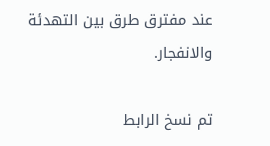عند مفترق طرق بين التهدئة والانفجار.

تم نسخ الرابط